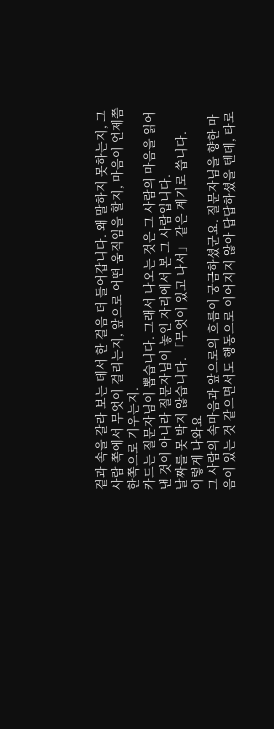겉과 속을 갈라 보는 데서 한 걸음 더 들어갑니다. 왜 말하지 못하는지, 그 사람 쪽에서 무엇이 걸리는지, 앞으로 어떤 움직임을 할지, 마음이 언제쯤 한쪽으로 기우는지.
카드는 질문자님이 뽑습니다. 그래서 나오는 것은 그 사람의 마음을 읽어낸 것이 아니라 질문자님이 놓인 자리에서 본 그 사람입니다.
날짜를 못 박지 않습니다. 「무엇이 있고 나서」 같은 계기로 씁니다.
이렇게 나와요
그 사람의 속마음과 앞으로의 흐름이 궁금하셨군요. 질문자님을 향한 마음이 있는 것 같으면서도 행동으로 이어지지 않아 답답하셨을 텐데, 타로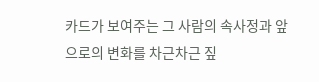카드가 보여주는 그 사람의 속사정과 앞으로의 변화를 차근차근 짚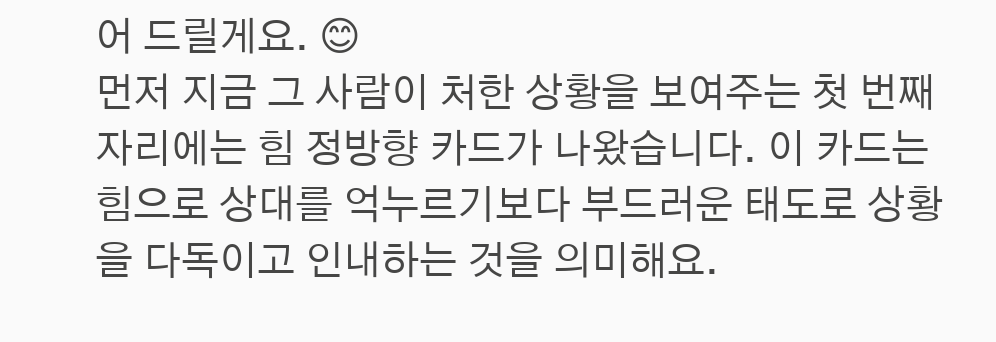어 드릴게요. 😊
먼저 지금 그 사람이 처한 상황을 보여주는 첫 번째 자리에는 힘 정방향 카드가 나왔습니다. 이 카드는 힘으로 상대를 억누르기보다 부드러운 태도로 상황을 다독이고 인내하는 것을 의미해요.